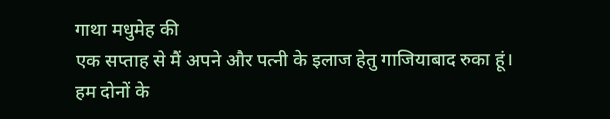गाथा मधुमेह की
एक सप्ताह से मैं अपने और पत्नी के इलाज हेतु गाजियाबाद रुका हूं। हम दोनों के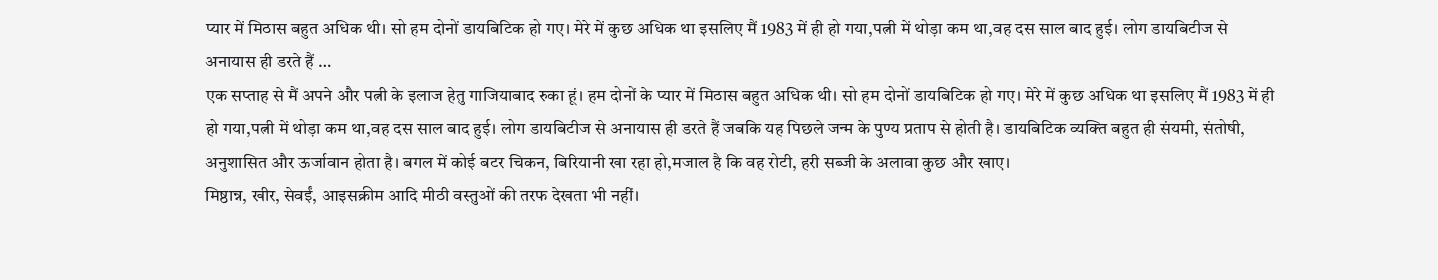प्यार में मिठास बहुत अधिक थी। सो हम दोनों डायबिटिक हो गए। मेरे में कुछ अधिक था इसलिए मैं 1983 में ही हो गया,पत्नी में थोड़ा कम था,वह दस साल बाद हुई। लोग डायबिटीज से अनायास ही डरते हैं …
एक सप्ताह से मैं अपने और पत्नी के इलाज हेतु गाजियाबाद रुका हूं। हम दोनों के प्यार में मिठास बहुत अधिक थी। सो हम दोनों डायबिटिक हो गए। मेरे में कुछ अधिक था इसलिए मैं 1983 में ही हो गया,पत्नी में थोड़ा कम था,वह दस साल बाद हुई। लोग डायबिटीज से अनायास ही डरते हैं जबकि यह पिछले जन्म के पुण्य प्रताप से होती है। डायबिटिक व्यक्ति बहुत ही संयमी, संतोषी, अनुशासित और ऊर्जावान होता है। बगल में कोई बटर चिकन, बिरियानी खा रहा हो,मजाल है कि वह रोटी, हरी सब्जी के अलावा कुछ और खाए।
मिष्ठान्न, खीर, सेवईं, आइसक्रीम आदि मीठी वस्तुओं की तरफ देखता भी नहीं।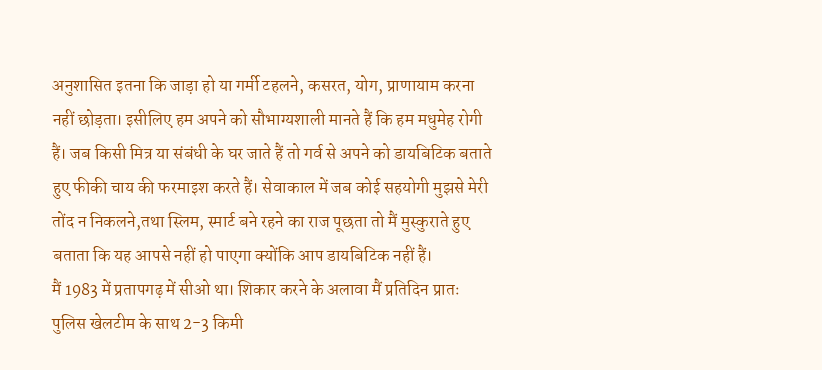अनुशासित इतना कि जाड़ा हो या गर्मी टहलने, कसरत, योग, प्राणायाम करना नहीं छोड़ता। इसीलिए हम अपने को सौभाग्यशाली मानते हैं कि हम मधुमेह रोगी हैं। जब किसी मित्र या संबंधी के घर जाते हैं तो गर्व से अपने को डायबिटिक बताते हुए फीकी चाय की फरमाइश करते हैं। सेवाकाल में जब कोई सहयोगी मुझसे मेरी तोंद न निकलने,तथा स्लिम, स्मार्ट बने रहने का राज पूछता तो मैं मुस्कुराते हुए बताता कि यह आपसे नहीं हो पाएगा क्योंकि आप डायबिटिक नहीं हैं।
मैं 1983 में प्रतापगढ़ में सीओ था। शिकार करने के अलावा मैं प्रतिदिन प्रातः पुलिस खेलटीम के साथ 2-3 किमी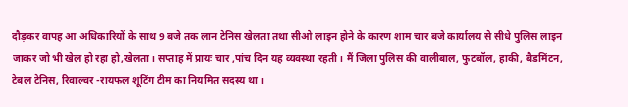दौड़कर वापह आ अधिकारियों के साथ 9 बजे तक लान टेनिस खेलता तथा सीओ लाइन होने के कारण शाम चार बजे कार्यालय से सीधे पुलिस लाइन जाकर जो भी खेल हो रहा हो,खेलता। सप्ताह में प्रायः चार ,पांच दिन यह व्यवस्था रहती। मैं जिला पुलिस की वालीबाल, फुटबॉल, हाकी, बैडमिंटन, टेबल टेनिस, रिवाल्वर -रायफल शूटिंग टीम का नियमित सदस्य था।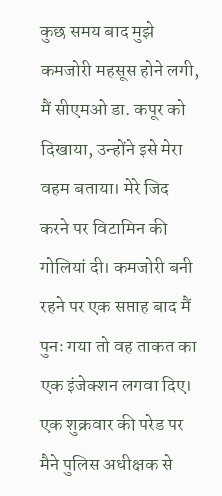कुछ समय बाद मुझे कमजोरी महसूस होने लगी, मैं सीएमओ डा. कपूर को दिखाया, उन्होंने इसे मेरा वहम बताया। मेरे जिद करने पर विटामिन की गोलियां दी। कमजोरी बनी रहने पर एक सप्ताह बाद मैं पुनः गया तो वह ताकत का एक इंजेक्शन लगवा दिए। एक शुक्रवार की परेड पर मैने पुलिस अधीक्षक से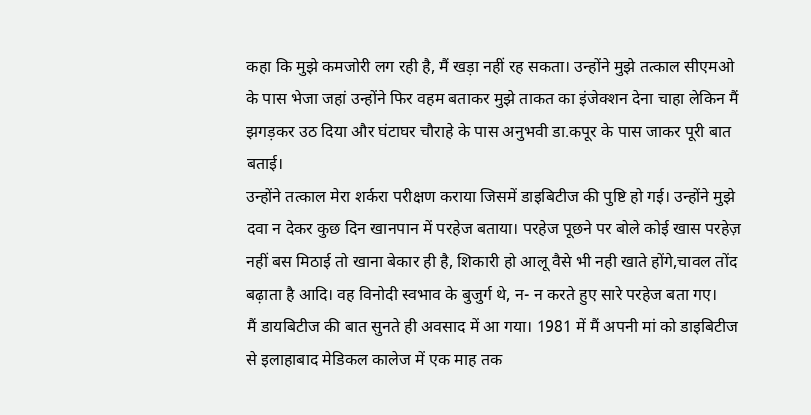कहा कि मुझे कमजोरी लग रही है, मैं खड़ा नहीं रह सकता। उन्होंने मुझे तत्काल सीएमओ के पास भेजा जहां उन्होंने फिर वहम बताकर मुझे ताकत का इंजेक्शन देना चाहा लेकिन मैं झगड़कर उठ दिया और घंटाघर चौराहे के पास अनुभवी डा.कपूर के पास जाकर पूरी बात बताई।
उन्होंने तत्काल मेरा शर्करा परीक्षण कराया जिसमें डाइबिटीज की पुष्टि हो गई। उन्होंने मुझे दवा न देकर कुछ दिन खानपान में परहेज बताया। परहेज पूछने पर बोले कोई खास परहेज़ नहीं बस मिठाई तो खाना बेकार ही है, शिकारी हो आलू वैसे भी नही खाते होंगे,चावल तोंद बढ़ाता है आदि। वह विनोदी स्वभाव के बुजुर्ग थे, न- न करते हुए सारे परहेज बता गए।
मैं डायबिटीज की बात सुनते ही अवसाद में आ गया। 1981 में मैं अपनी मां को डाइबिटीज से इलाहाबाद मेडिकल कालेज में एक माह तक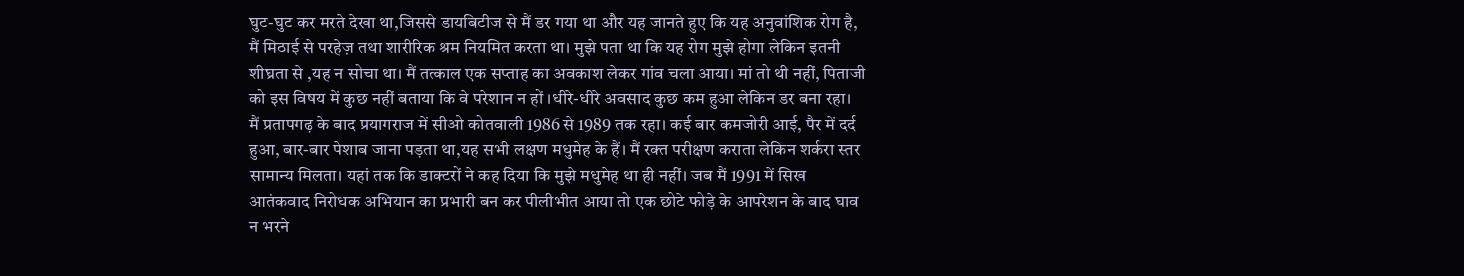घुट-घुट कर मरते देखा था,जिससे डायबिटीज से मैं डर गया था और यह जानते हुए कि यह अनुवांशिक रोग है, मैं मिठाई से परहेज़ तथा शारीरिक श्रम नियमित करता था। मुझे पता था कि यह रोग मुझे होगा लेकिन इतनी शीघ्रता से ,यह न सोचा था। मैं तत्काल एक सप्ताह का अवकाश लेकर गांव चला आया। मां तो थी नहीं, पिताजी को इस विषय में कुछ नहीं बताया कि वे परेशान न हों ।धीरे-धीरे अवसाद कुछ कम हुआ लेकिन डर बना रहा।
मैं प्रतापगढ़ के बाद प्रयागराज में सीओ कोतवाली 1986 से 1989 तक रहा। कई बार कमजोरी आई, पैर में दर्द हुआ, बार-बार पेशाब जाना पड़ता था,यह सभी लक्षण मधुमेह के हैं। मैं रक्त परीक्षण कराता लेकिन शर्करा स्तर सामान्य मिलता। यहां तक कि डाक्टरों ने कह दिया कि मुझे मधुमेह था ही नहीं। जब मैं 1991 में सिख आतंकवाद निरोधक अभियान का प्रभारी बन कर पीलीभीत आया तो एक छोटे फोड़े के आपरेशन के बाद घाव न भरने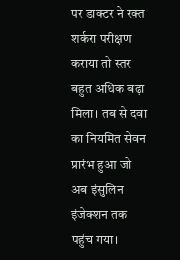पर डाक्टर ने रक्त शर्करा परीक्षण कराया तो स्तर बहुत अधिक बढ़ा मिला। तब से दवा का नियमित सेवन प्रारंभ हुआ जो अब इंसुलिन इंजेक्शन तक पहुंच गया।